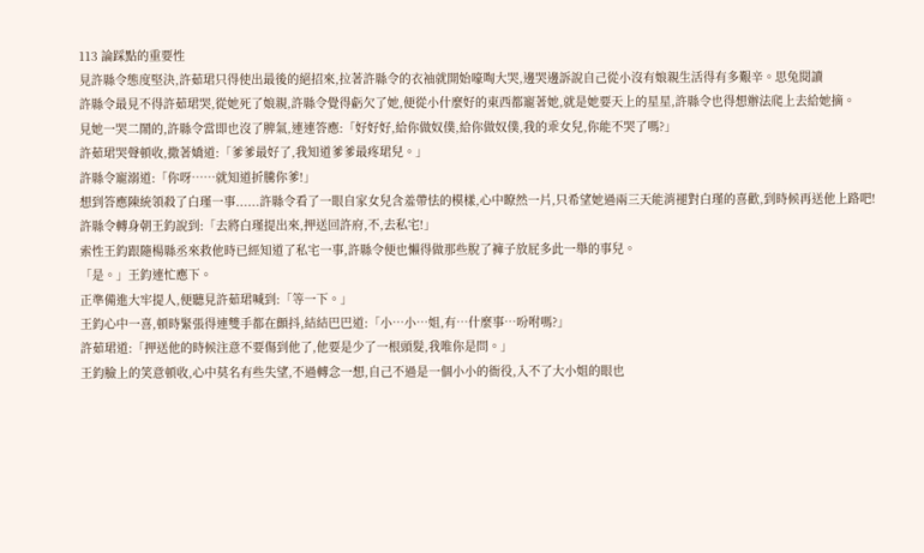113 論踩點的重要性
見許縣令態度堅決,許茹珺只得使出最後的絕招來,拉著許縣令的衣袖就開始嚎啕大哭,邊哭邊訴說自己從小沒有娘親生活得有多艱辛。思兔閱讀
許縣令最見不得許茹珺哭,從她死了娘親,許縣令覺得虧欠了她,便從小什麼好的東西都寵著她,就是她要天上的星星,許縣令也得想辦法爬上去給她摘。
見她一哭二鬧的,許縣令當即也沒了脾氣,連連答應:「好好好,給你做奴僕,給你做奴僕,我的乖女兒,你能不哭了嗎?」
許茹珺哭聲頓收,撒著嬌道:「爹爹最好了,我知道爹爹最疼珺兒。」
許縣令寵溺道:「你呀……就知道折騰你爹!」
想到答應陳統領殺了白瑾一事......許縣令看了一眼自家女兒含羞帶怯的模樣,心中瞭然一片,只希望她過兩三天能消褪對白瑾的喜歡,到時候再送他上路吧!
許縣令轉身朝王鈞說到:「去將白瑾提出來,押送回許府,不,去私宅!」
索性王鈞跟隨楊縣丞來救他時已經知道了私宅一事,許縣令便也懶得做那些脫了褲子放屁多此一舉的事兒。
「是。」王鈞連忙應下。
正準備進大牢提人,便聽見許茹珺喊到:「等一下。」
王鈞心中一喜,頓時緊張得連雙手都在顫抖,結結巴巴道:「小…小…姐,有…什麼事…吩咐嗎?」
許茹珺道:「押送他的時候注意不要傷到他了,他要是少了一根頭髮,我唯你是問。」
王鈞臉上的笑意頓收,心中莫名有些失望,不過轉念一想,自己不過是一個小小的衙役,入不了大小姐的眼也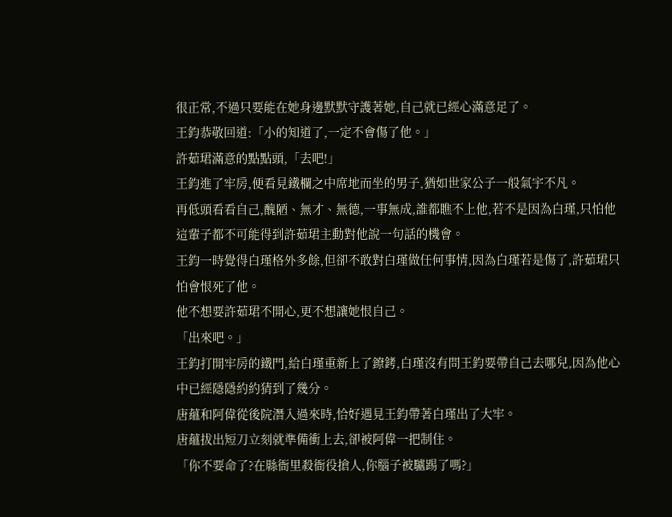很正常,不過只要能在她身邊默默守護著她,自己就已經心滿意足了。
王鈞恭敬回道:「小的知道了,一定不會傷了他。」
許茹珺滿意的點點頭,「去吧!」
王鈞進了牢房,便看見鐵欄之中席地而坐的男子,猶如世家公子一般氣宇不凡。
再低頭看看自己,醜陋、無才、無德,一事無成,誰都瞧不上他,若不是因為白瑾,只怕他這輩子都不可能得到許茹珺主動對他說一句話的機會。
王鈞一時覺得白瑾格外多餘,但卻不敢對白瑾做任何事情,因為白瑾若是傷了,許茹珺只怕會恨死了他。
他不想要許茹珺不開心,更不想讓她恨自己。
「出來吧。」
王鈞打開牢房的鐵門,給白瑾重新上了鐐銬,白瑾沒有問王鈞要帶自己去哪兒,因為他心中已經隱隱約約猜到了幾分。
唐蘊和阿偉從後院潛入過來時,恰好遇見王鈞帶著白瑾出了大牢。
唐蘊拔出短刀立刻就準備衝上去,卻被阿偉一把制住。
「你不要命了?在縣衙里殺衙役搶人,你腦子被驢踢了嗎?」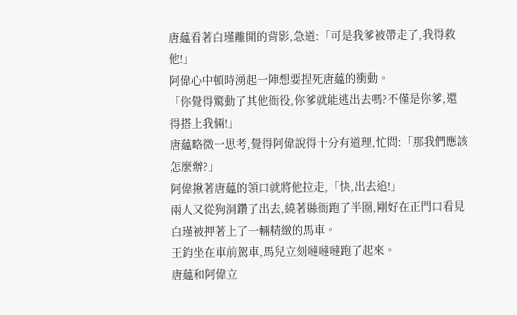唐蘊看著白瑾離開的背影,急道:「可是我爹被帶走了,我得救他!」
阿偉心中頓時湧起一陣想要捏死唐蘊的衝動。
「你覺得驚動了其他衙役,你爹就能逃出去嗎?不僅是你爹,還得搭上我倆!」
唐蘊略微一思考,覺得阿偉說得十分有道理,忙問:「那我們應該怎麼辦?」
阿偉揪著唐蘊的領口就將他拉走,「快,出去追!」
兩人又從狗洞鑽了出去,繞著縣衙跑了半圈,剛好在正門口看見白瑾被押著上了一輛精緻的馬車。
王鈞坐在車前駕車,馬兒立刻噠噠噠跑了起來。
唐蘊和阿偉立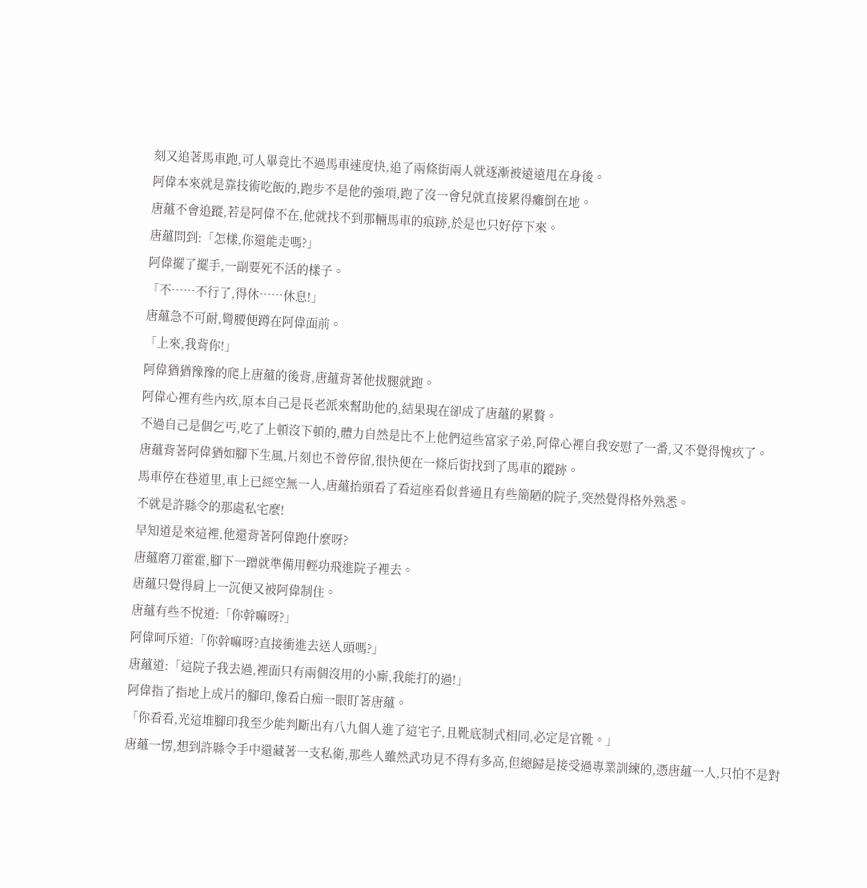刻又追著馬車跑,可人畢竟比不過馬車速度快,追了兩條街兩人就逐漸被遠遠甩在身後。
阿偉本來就是靠技術吃飯的,跑步不是他的強項,跑了沒一會兒就直接累得癱倒在地。
唐蘊不會追蹤,若是阿偉不在,他就找不到那輛馬車的痕跡,於是也只好停下來。
唐蘊問到:「怎樣,你還能走嗎?」
阿偉擺了擺手,一副要死不活的樣子。
「不……不行了,得休……休息!」
唐蘊急不可耐,彎腰便蹲在阿偉面前。
「上來,我背你!」
阿偉猶猶豫豫的爬上唐蘊的後背,唐蘊背著他拔腿就跑。
阿偉心裡有些內疚,原本自己是長老派來幫助他的,結果現在卻成了唐蘊的累贅。
不過自己是個乞丐,吃了上頓沒下頓的,體力自然是比不上他們這些富家子弟,阿偉心裡自我安慰了一番,又不覺得愧疚了。
唐蘊背著阿偉猶如腳下生風,片刻也不曾停留,很快便在一條后街找到了馬車的蹤跡。
馬車停在巷道里,車上已經空無一人,唐蘊抬頭看了看這座看似普通且有些簡陋的院子,突然覺得格外熟悉。
不就是許縣令的那處私宅麼!
早知道是來這裡,他還背著阿偉跑什麼呀?
唐蘊磨刀霍霍,腳下一蹭就準備用輕功飛進院子裡去。
唐蘊只覺得肩上一沉便又被阿偉制住。
唐蘊有些不悅道:「你幹嘛呀?」
阿偉呵斥道:「你幹嘛呀?直接衝進去送人頭嗎?」
唐蘊道:「這院子我去過,裡面只有兩個沒用的小廝,我能打的過!」
阿偉指了指地上成片的腳印,像看白痴一眼盯著唐蘊。
「你看看,光這堆腳印我至少能判斷出有八九個人進了這宅子,且靴底制式相同,必定是官靴。」
唐蘊一愣,想到許縣令手中還藏著一支私衛,那些人雖然武功見不得有多高,但總歸是接受過專業訓練的,憑唐蘊一人,只怕不是對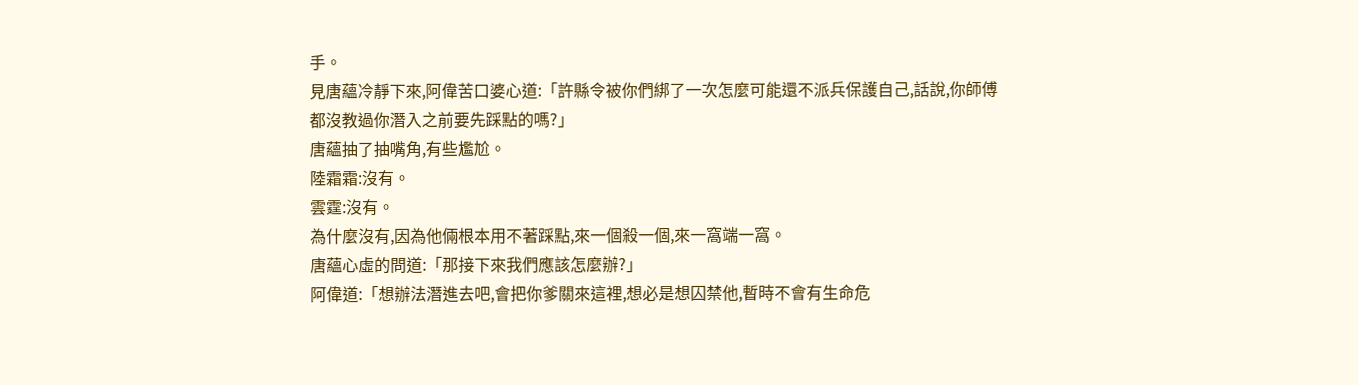手。
見唐蘊冷靜下來,阿偉苦口婆心道:「許縣令被你們綁了一次怎麼可能還不派兵保護自己,話說,你師傅都沒教過你潛入之前要先踩點的嗎?」
唐蘊抽了抽嘴角,有些尷尬。
陸霜霜:沒有。
雲霆:沒有。
為什麼沒有,因為他倆根本用不著踩點,來一個殺一個,來一窩端一窩。
唐蘊心虛的問道:「那接下來我們應該怎麼辦?」
阿偉道:「想辦法潛進去吧,會把你爹關來這裡,想必是想囚禁他,暫時不會有生命危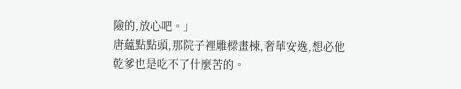險的,放心吧。」
唐蘊點點頭,那院子裡雕樑畫棟,奢華安逸,想必他乾爹也是吃不了什麼苦的。